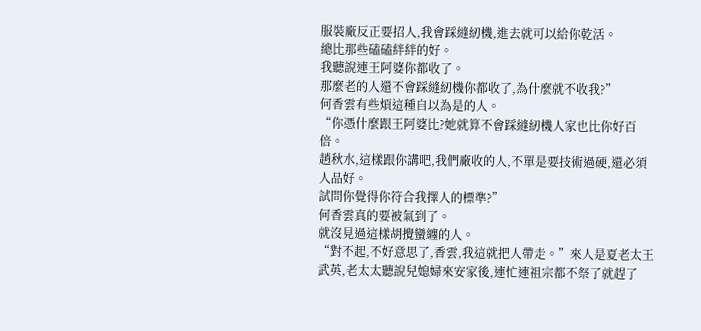服裝廠反正要招人,我會踩縫紉機,進去就可以給你乾活。
總比那些磕磕絆絆的好。
我聽說連王阿婆你都收了。
那麼老的人還不會踩縫紉機你都收了,為什麼就不收我?”
何香雲有些煩這種自以為是的人。
“你憑什麼跟王阿婆比?她就算不會踩縫紉機人家也比你好百倍。
趙秋水,這樣跟你講吧,我們廠收的人,不單是要技術過硬,還必須人品好。
試問你覺得你符合我擇人的標準?”
何香雲真的要被氣到了。
就沒見過這樣胡攪蠻纏的人。
“對不起,不好意思了,香雲,我這就把人帶走。”來人是夏老太王武英,老太太聽說兒媳婦來安家後,連忙連祖宗都不祭了就趕了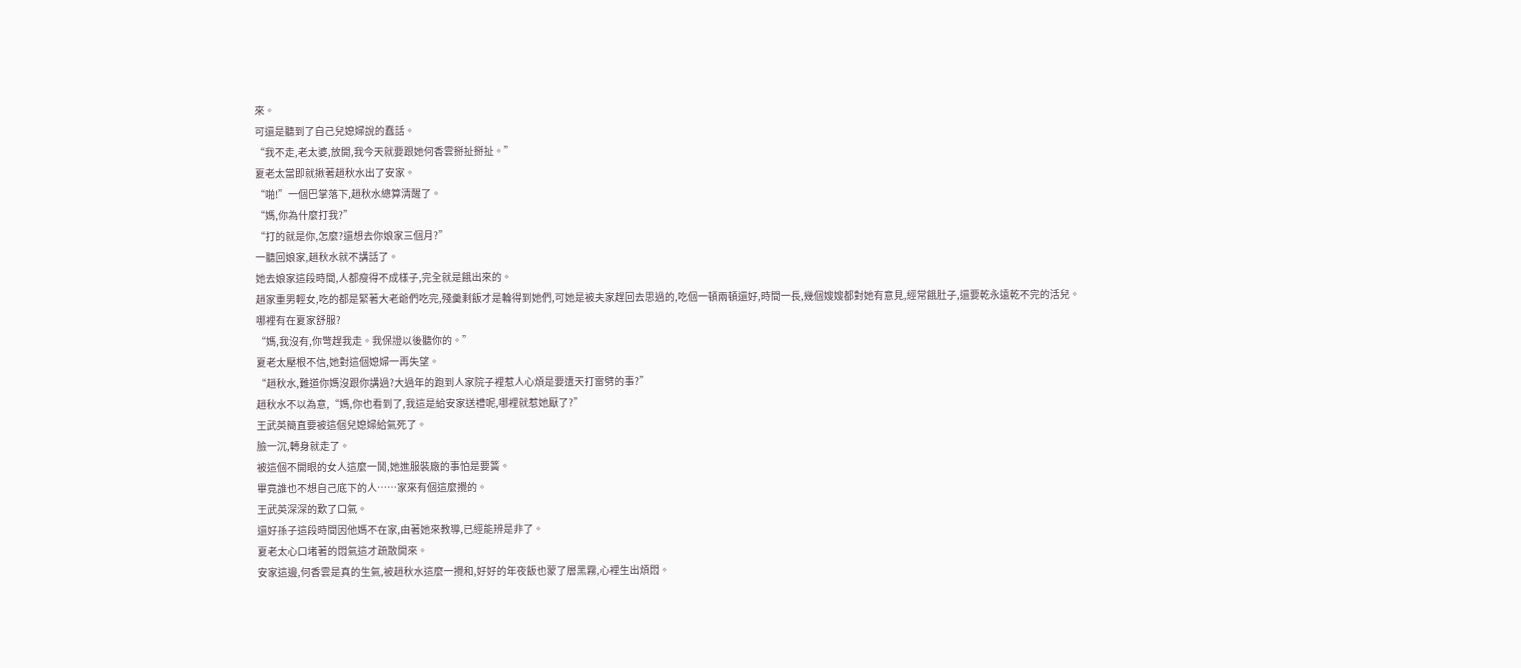來。
可還是聽到了自己兒媳婦說的蠢話。
“我不走,老太婆,放開,我今天就要跟她何香雲掰扯掰扯。”
夏老太當即就揪著趙秋水出了安家。
“啪!”一個巴掌落下,趙秋水總算清醒了。
“媽,你為什麼打我?”
“打的就是你,怎麼?還想去你娘家三個月?”
一聽回娘家,趙秋水就不講話了。
她去娘家這段時間,人都瘦得不成樣子,完全就是餓出來的。
趙家重男輕女,吃的都是緊著大老爺們吃完,殘羹剩飯才是輪得到她們,可她是被夫家趕回去思過的,吃個一頓兩頓還好,時間一長,幾個嫂嫂都對她有意見,經常餓肚子,還要乾永遠乾不完的活兒。
哪裡有在夏家舒服?
“媽,我沒有,你彆趕我走。我保證以後聽你的。”
夏老太壓根不信,她對這個媳婦一再失望。
“趙秋水,難道你媽沒跟你講過?大過年的跑到人家院子裡惹人心煩是要遭天打雷劈的事?”
趙秋水不以為意,“媽,你也看到了,我這是給安家送禮呢,哪裡就惹她厭了?”
王武英簡直要被這個兒媳婦給氣死了。
臉一沉,轉身就走了。
被這個不開眼的女人這麼一鬨,她進服裝廠的事怕是要簧。
畢竟誰也不想自己底下的人……家來有個這麼攪的。
王武英深深的歎了口氣。
還好孫子這段時間因他媽不在家,由著她來教導,已經能辨是非了。
夏老太心口堵著的悶氣這才疏散開來。
安家這邊,何香雲是真的生氣,被趙秋水這麼一攪和,好好的年夜飯也蒙了層黑霧,心裡生出煩悶。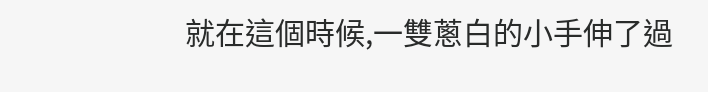就在這個時候,一雙蔥白的小手伸了過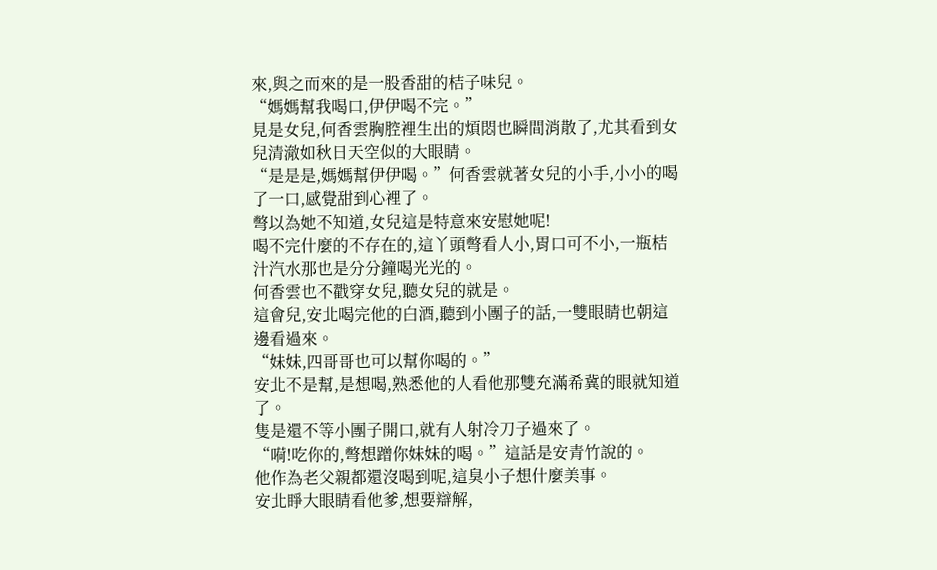來,與之而來的是一股香甜的桔子味兒。
“媽媽幫我喝口,伊伊喝不完。”
見是女兒,何香雲胸腔裡生出的煩悶也瞬間消散了,尤其看到女兒清澈如秋日天空似的大眼睛。
“是是是,媽媽幫伊伊喝。”何香雲就著女兒的小手,小小的喝了一口,感覺甜到心裡了。
彆以為她不知道,女兒這是特意來安慰她呢!
喝不完什麼的不存在的,這丫頭彆看人小,胃口可不小,一瓶桔汁汽水那也是分分鐘喝光光的。
何香雲也不戳穿女兒,聽女兒的就是。
這會兒,安北喝完他的白酒,聽到小團子的話,一雙眼睛也朝這邊看過來。
“妹妹,四哥哥也可以幫你喝的。”
安北不是幫,是想喝,熟悉他的人看他那雙充滿希冀的眼就知道了。
隻是還不等小團子開口,就有人射冷刀子過來了。
“嗬!吃你的,彆想蹭你妹妹的喝。”這話是安青竹說的。
他作為老父親都還沒喝到呢,這臭小子想什麼美事。
安北睜大眼睛看他爹,想要辯解,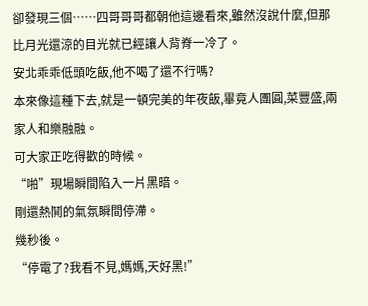卻發現三個……四哥哥哥都朝他這邊看來,雖然沒說什麼,但那比月光還涼的目光就已經讓人背脊一冷了。
安北乖乖低頭吃飯,他不喝了還不行嗎?
本來像這種下去,就是一頓完美的年夜飯,畢竟人團圓,菜豐盛,兩家人和樂融融。
可大家正吃得歡的時候。
“啪”現場瞬間陷入一片黑暗。
剛還熱鬨的氣氛瞬間停滯。
幾秒後。
“停電了?我看不見,媽媽,天好黑!”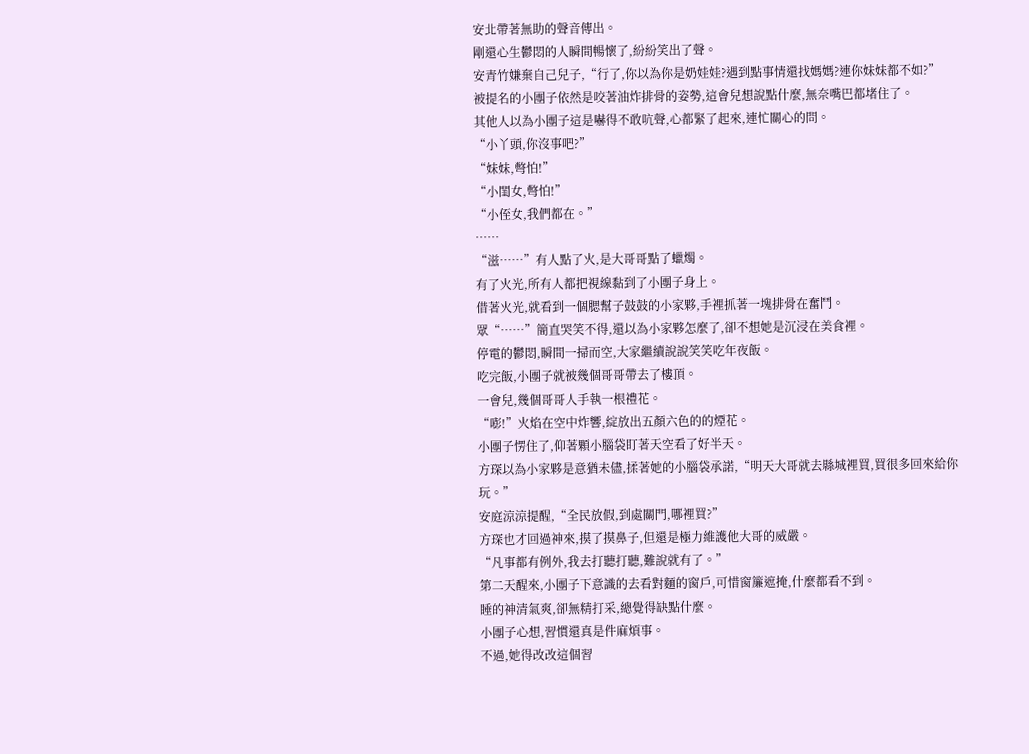安北帶著無助的聲音傳出。
剛還心生鬱悶的人瞬間暢懷了,紛紛笑出了聲。
安青竹嫌棄自己兒子,“行了,你以為你是奶娃娃?遇到點事情還找媽媽?連你妹妹都不如?”
被提名的小團子依然是咬著油炸排骨的姿勢,這會兒想說點什麼,無奈嘴巴都堵住了。
其他人以為小團子這是嚇得不敢吭聲,心都緊了起來,連忙關心的問。
“小丫頭,你沒事吧?”
“妹妹,彆怕!”
“小閨女,彆怕!”
“小侄女,我們都在。”
……
“滋……”有人點了火,是大哥哥點了蠟燭。
有了火光,所有人都把視線黏到了小團子身上。
借著火光,就看到一個腮幫子鼓鼓的小家夥,手裡抓著一塊排骨在奮鬥。
眾“……”簡直哭笑不得,還以為小家夥怎麼了,卻不想她是沉浸在美食裡。
停電的鬱悶,瞬間一掃而空,大家繼續說說笑笑吃年夜飯。
吃完飯,小團子就被幾個哥哥帶去了樓頂。
一會兒,幾個哥哥人手執一根禮花。
“嘭!”火焰在空中炸響,綻放出五顏六色的的煙花。
小團子愣住了,仰著顆小腦袋盯著天空看了好半天。
方琛以為小家夥是意猶未儘,揉著她的小腦袋承諾,“明天大哥就去縣城裡買,買很多回來給你玩。”
安庭涼涼提醒,“全民放假,到處關門,哪裡買?”
方琛也才回過神來,摸了摸鼻子,但還是極力維護他大哥的威嚴。
“凡事都有例外,我去打聽打聽,難說就有了。”
第二天醒來,小團子下意識的去看對麵的窗戶,可惜窗簾遮掩,什麼都看不到。
睡的神清氣爽,卻無精打采,總覺得缺點什麼。
小團子心想,習慣還真是件麻煩事。
不過,她得改改這個習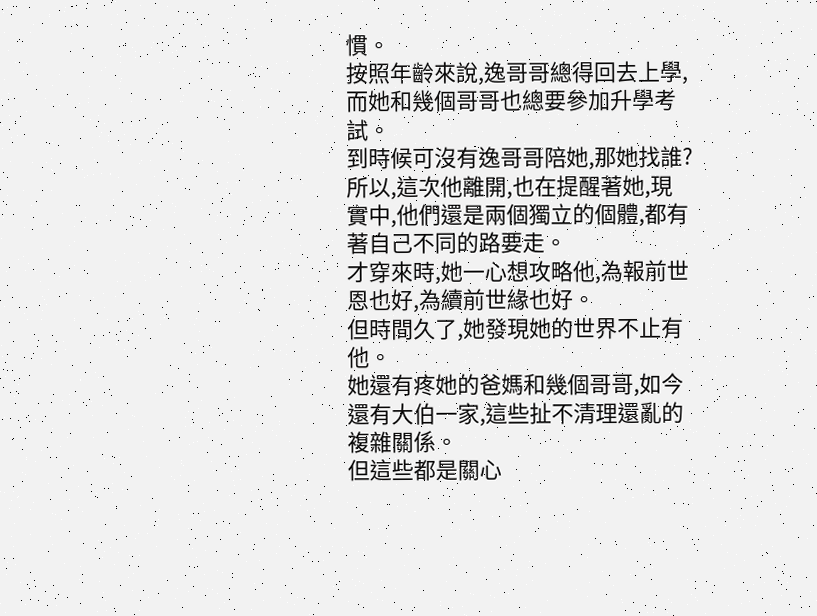慣。
按照年齡來說,逸哥哥總得回去上學,而她和幾個哥哥也總要參加升學考試。
到時候可沒有逸哥哥陪她,那她找誰?
所以,這次他離開,也在提醒著她,現實中,他們還是兩個獨立的個體,都有著自己不同的路要走。
才穿來時,她一心想攻略他,為報前世恩也好,為續前世緣也好。
但時間久了,她發現她的世界不止有他。
她還有疼她的爸媽和幾個哥哥,如今還有大伯一家,這些扯不清理還亂的複雜關係。
但這些都是關心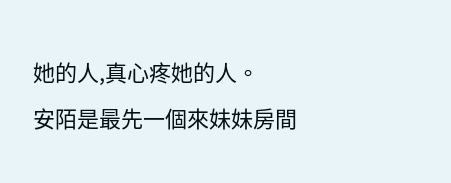她的人,真心疼她的人。
安陌是最先一個來妹妹房間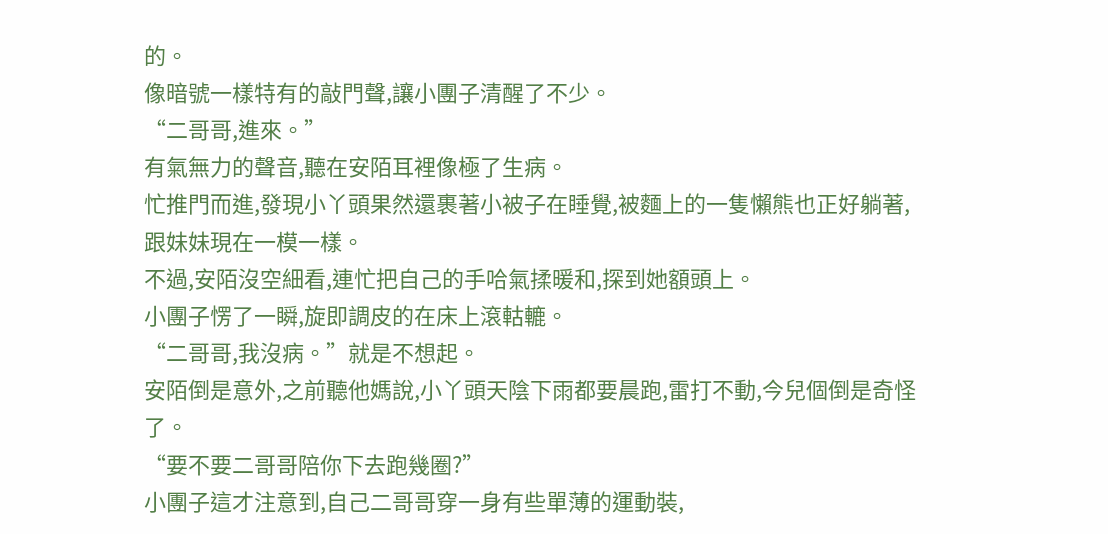的。
像暗號一樣特有的敲門聲,讓小團子清醒了不少。
“二哥哥,進來。”
有氣無力的聲音,聽在安陌耳裡像極了生病。
忙推門而進,發現小丫頭果然還裹著小被子在睡覺,被麵上的一隻懶熊也正好躺著,跟妹妹現在一模一樣。
不過,安陌沒空細看,連忙把自己的手哈氣揉暖和,探到她額頭上。
小團子愣了一瞬,旋即調皮的在床上滾軲轆。
“二哥哥,我沒病。”就是不想起。
安陌倒是意外,之前聽他媽說,小丫頭天陰下雨都要晨跑,雷打不動,今兒個倒是奇怪了。
“要不要二哥哥陪你下去跑幾圈?”
小團子這才注意到,自己二哥哥穿一身有些單薄的運動裝,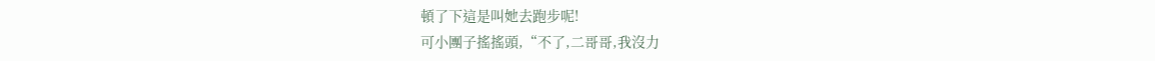頓了下這是叫她去跑步呢!
可小團子搖搖頭,“不了,二哥哥,我沒力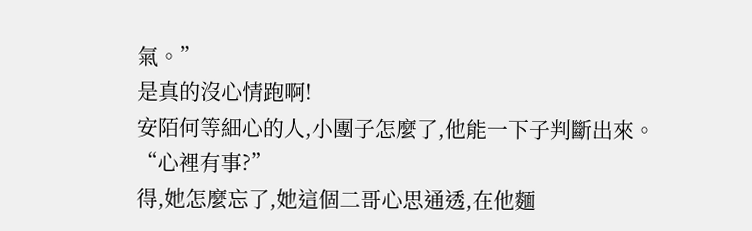氣。”
是真的沒心情跑啊!
安陌何等細心的人,小團子怎麼了,他能一下子判斷出來。
“心裡有事?”
得,她怎麼忘了,她這個二哥心思通透,在他麵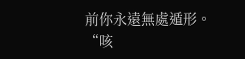前你永遠無處遁形。
“咳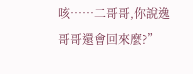咳……二哥哥,你說逸哥哥還會回來麼?”